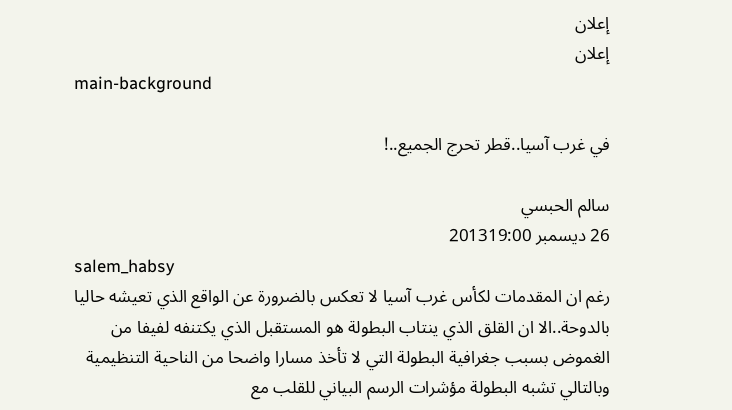إعلان
إعلان
main-background

في غرب آسيا..قطر تحرج الجميع..!

سالم الحبسي
26 ديسمبر 201319:00
salem_habsy
رغم ان المقدمات لكأس غرب آسيا لا تعكس بالضرورة عن الواقع الذي تعيشه حاليا بالدوحة..الا ان القلق الذي ينتاب البطولة هو المستقبل الذي يكتنفه لفيفا من الغموض بسبب جغرافية البطولة التي لا تأخذ مسارا واضحا من الناحية التنظيمية وبالتالي تشبه البطولة مؤشرات الرسم البياني للقلب مع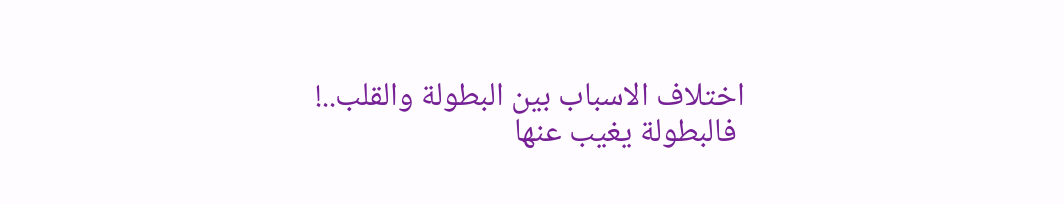اختلاف الاسباب بين البطولة والقلب..!
 فالبطولة يغيب عنها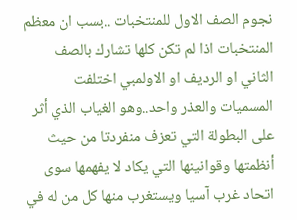نجوم الصف الاول للمنتخبات ..بسب ان معظم المنتخبات اذا لم تكن كلها تشارك بالصف الثاني او الرديف او الاولمبي اختلفت المسميات والعذر واحد..وهو الغياب الذي أثر على البطولة التي تعزف منفردتا من حيث أنظمتها وقوانينها التي يكاد لا يفهمها سوى اتحاد غرب آسيا ويستغرب منها كل من له في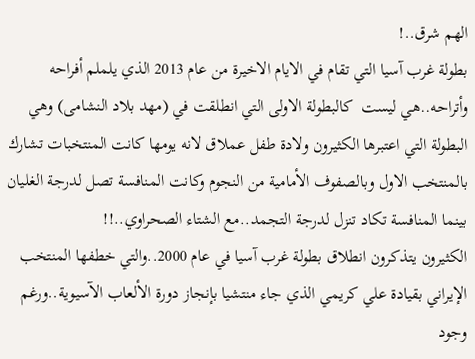الهم شرق..!
بطولة غرب آسيا التي تقام في الايام الاخيرة من عام 2013 الذي يلملم أفراحه وأتراحه..هي ليست  كالبطولة الاولى التي انطلقت في (مهد بلاد النشامى) وهي البطولة التي اعتبرها الكثيرون ولادة طفل عملاق لانه يومها كانت المنتخبات تشارك بالمنتخب الاول وبالصفوف الأمامية من النجوم وكانت المنافسة تصل لدرجة الغليان بينما المنافسة تكاد تنزل لدرجة التجمد..مع الشتاء الصحراوي..!!
الكثيرون يتذكرون انطلاق بطولة غرب آسيا في عام 2000..والتي خطفها المنتخب الإيراني بقيادة علي كريمي الذي جاء منتشيا بإنجاز دورة الألعاب الآسيوية..ورغم وجود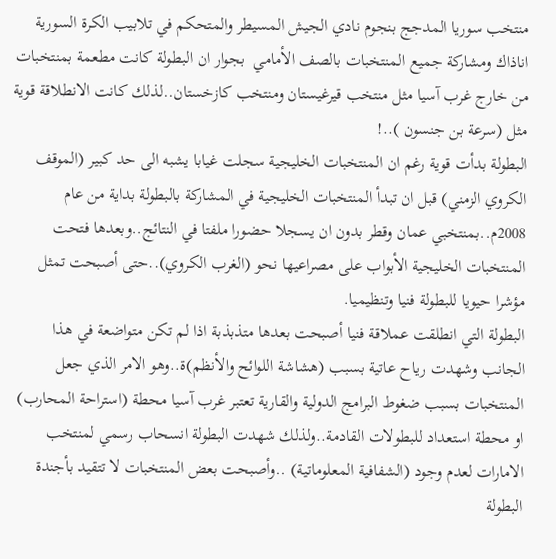منتخب سوريا المدجج بنجوم نادي الجيش المسيطر والمتحكم في تلابيب الكرة السورية اناذاك ومشاركة جميع المنتخبات بالصف الأمامي  بجوار ان البطولة كانت مطعمة بمنتخبات من خارج غرب آسيا مثل منتخب قيرغيستان ومنتخب كازخستان..لذلك كانت الانطلاقة قوية مثل (سرعة بن جنسون )..!
البطولة بدأت قوية رغم ان المنتخبات الخليجية سجلت غيابا يشبه الى حد كبير (الموقف الكروي الزمني) قبل ان تبدأ المنتخبات الخليجية في المشاركة بالبطولة بداية من عام 2008م..بمنتخبي عمان وقطر بدون ان يسجلا حضورا ملفتا في النتائج..وبعدها فتحت المنتخبات الخليجية الأبواب على مصراعيها نحو (الغرب الكروي)..حتى أصبحت تمثل مؤشرا حيويا للبطولة فنيا وتنظيميا.
البطولة التي انطلقت عملاقة فنيا أصبحت بعدها متذبذبة اذا لم تكن متواضعة في هذا الجانب وشهدت رياح عاتية بسبب (هشاشة اللوائح والأنظم)ة..وهو الامر الذي جعل المنتخبات بسبب ضغوط البرامج الدولية والقارية تعتبر غرب آسيا محطة (استراحة المحارب) او محطة استعداد للبطولات القادمة..ولذلك شهدت البطولة انسحاب رسمي لمنتخب الامارات لعدم وجود (الشفافية المعلوماتية) ..وأصبحت بعض المنتخبات لا تتقيد بأجندة البطولة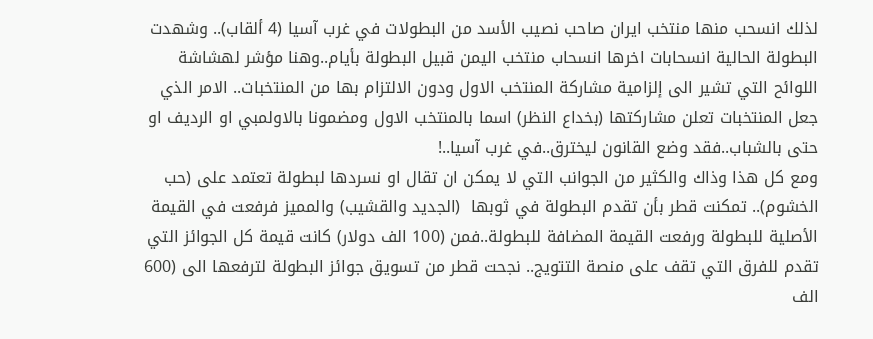لذلك انسحب منها منتخب ايران صاحب نصيب الأسد من البطولات في غرب آسيا (4 ألقاب).. وشهدت البطولة الحالية انسحابات اخرها انسحاب منتخب اليمن قبيل البطولة بأيام..وهنا مؤشر لهشاشة اللوائح التي تشير الى إلزامية مشاركة المنتخب الاول ودون الالتزام بها من المنتخبات.. الامر الذي جعل المنتخبات تعلن مشاركتها (بخداع النظر) اسما بالمنتخب الاول ومضمونا بالاولمبي او الرديف او حتى بالشباب..فقد وضع القانون ليخترق..في غرب آسيا..!
ومع كل هذا وذاك والكثير من الجوانب التي لا يمكن ان تقال او نسردها لبطولة تعتمد على (حب الخشوم).. تمكنت قطر بأن تقدم البطولة في ثوبها  (الجديد والقشيب) والمميز فرفعت في القيمة الأصلية للبطولة ورفعت القيمة المضافة للبطولة..فمن (100 الف دولار) كانت قيمة كل الجوائز التي تقدم للفرق التي تقف على منصة التتويج.. نجحت قطر من تسويق جوائز البطولة لترفعها الى (600 الف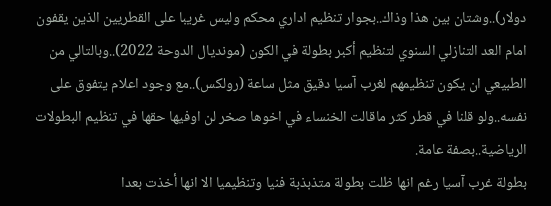دولار)..وشتان بين هذا وذاك..بجوار تنظيم اداري محكم وليس غريبا على القطريين الذين يقفون امام العد التنازلي السنوي لتنظيم أكبر بطولة في الكون (مونديال الدوحة 2022)..وبالتالي من الطبيعي ان يكون تنظيمهم لغرب آسيا دقيق مثل ساعة (رولكس)..مع وجود اعلام يتفوق على نفسه..ولو قلنا في قطر كثر ماقالت الخنساء في اخوها صخر لن اوفيها حقها في تنظيم البطولات الرياضية..بصفة عامة.
بطولة غرب آسيا رغم انها ظلت بطولة متذبذبة فنيا وتنظيميا الا انها أخذت بعدا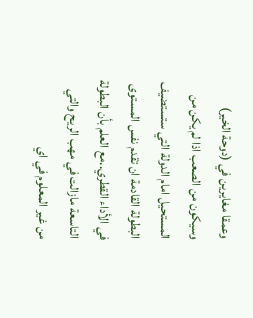وعمقا مغايرين في (دوحة الخير) وسيكون من الصعب اذا لم يكن من المستحيل امام الدولة التي ستستضيف البطولة القادمة ان تقدم نفس المستوى في الأداء القطري..مع العلم بأن البطولة التاسعة مازالت في مهب الريح والتي من غير المعلوم في اي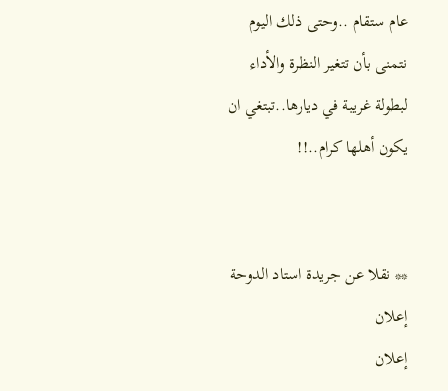عام ستقام ..وحتى ذلك اليوم نتمنى بأن تتغير النظرة والأداء لبطولة غريبة في ديارها..تبتغي ان يكون أهلها كرام..!!


** نقلا عن جريدة استاد الدوحة
إعلان
إعلان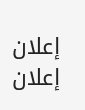إعلان
إعلان